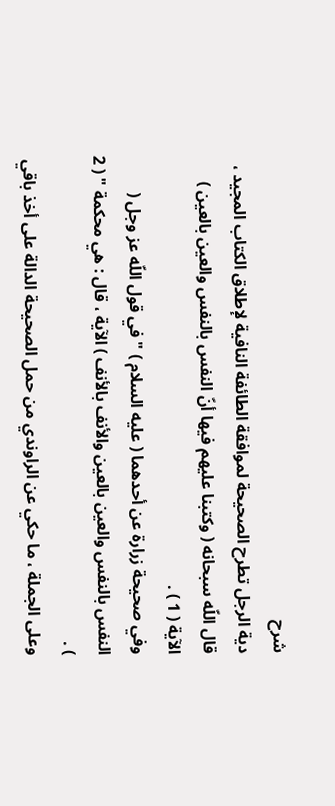شرح
دية الرجل تطرح الصحيحة لموافقة الطائفة النافية لإطلاق الكتاب المجيد ، قال اللّه سبحانه ( وكتبنا عليهم فيها أنّ النفس بالنفس والعين بالعين ) الآية ( 1 ) .
وفي صحيحة زرارة عن أحدهما ( عليه السلام ) " في قول اللّه عز وجل ( النفس بالنفس والعين بالعين والأنف بالأنف ) الآية ، قال : هي محكمة " ( 2 ) .
وعلى الجملة ، ما حكي عن الراوندي من حمل الصحيحة الدالة على أخذ باقي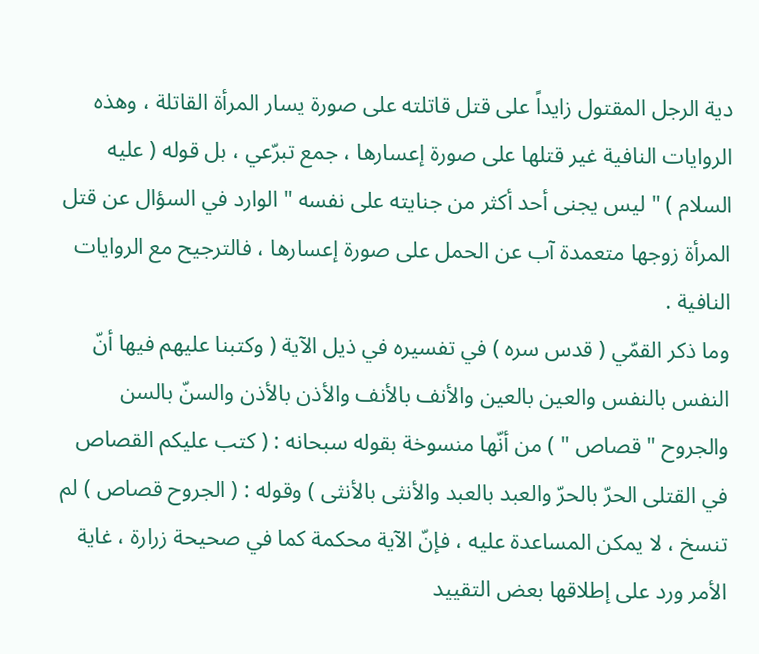دية الرجل المقتول زايداً على قتل قاتلته على صورة يسار المرأة القاتلة ، وهذه الروايات النافية غير قتلها على صورة إعسارها ، جمع تبرّعي ، بل قوله ( عليه السلام ) " ليس يجنى أحد أكثر من جنايته على نفسه " الوارد في السؤال عن قتل المرأة زوجها متعمدة آب عن الحمل على صورة إعسارها ، فالترجيح مع الروايات النافية .
وما ذكر القمّي ( قدس سره ) في تفسيره في ذيل الآية ( وكتبنا عليهم فيها أنّ النفس بالنفس والعين بالعين والأنف بالأنف والأذن بالأذن والسنّ بالسن والجروح " قصاص " ) من أنّها منسوخة بقوله سبحانه : ( كتب عليكم القصاص في القتلى الحرّ بالحرّ والعبد بالعبد والأنثى بالأنثى ) وقوله : ( الجروح قصاص ) لم تنسخ ، لا يمكن المساعدة عليه ، فإنّ الآية محكمة كما في صحيحة زرارة ، غاية الأمر ورد على إطلاقها بعض التقييد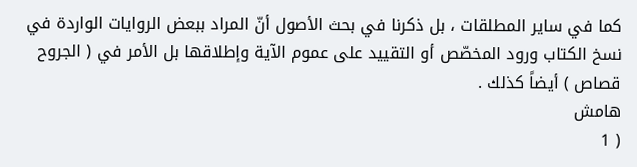كما في ساير المطلقات ، بل ذكرنا في بحث الأصول أنّ المراد ببعض الروايات الواردة في نسخ الكتاب ورود المخصّص أو التقييد على عموم الآية وإطلاقها بل الأمر في ( الجروح قصاص ) أيضاً كذلك .
هامش
( 1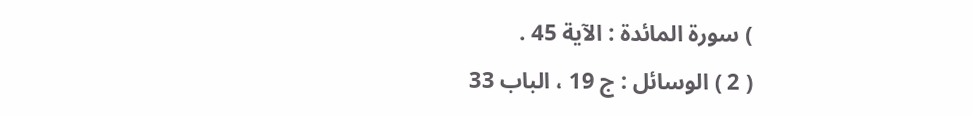) سورة المائدة : الآية 45 .
( 2 ) الوسائل : ج 19 ، الباب 33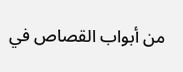من أبواب القصاص في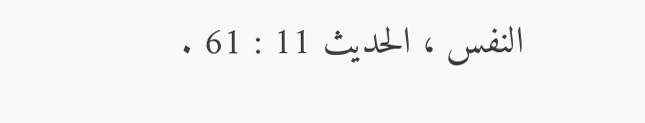النفس ، الحديث 11 : 61 .